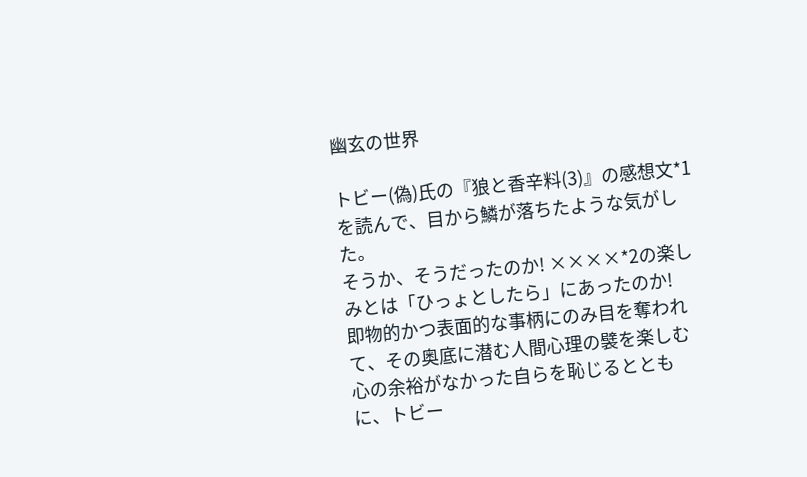幽玄の世界

トビー(偽)氏の『狼と香辛料(3)』の感想文*1を読んで、目から鱗が落ちたような気がした。
そうか、そうだったのか! ××××*2の楽しみとは「ひっょとしたら」にあったのか!
即物的かつ表面的な事柄にのみ目を奪われて、その奥底に潜む人間心理の襞を楽しむ心の余裕がなかった自らを恥じるとともに、トビー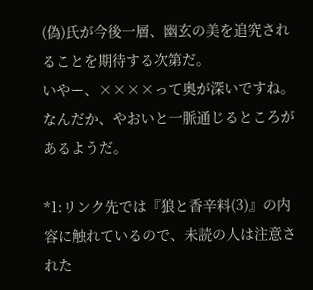(偽)氏が今後一層、幽玄の美を追究されることを期待する次第だ。
いやー、××××って奥が深いですね。なんだか、やおいと一脈通じるところがあるようだ。

*1:リンク先では『狼と香辛料(3)』の内容に触れているので、未読の人は注意された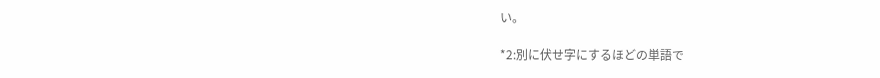い。

*2:別に伏せ字にするほどの単語で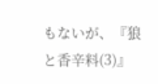もないが、『狼と香辛料(3)』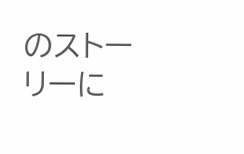のストーリーに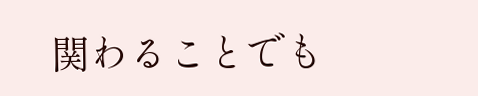関わることでも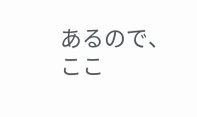あるので、ここ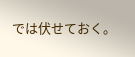では伏せておく。